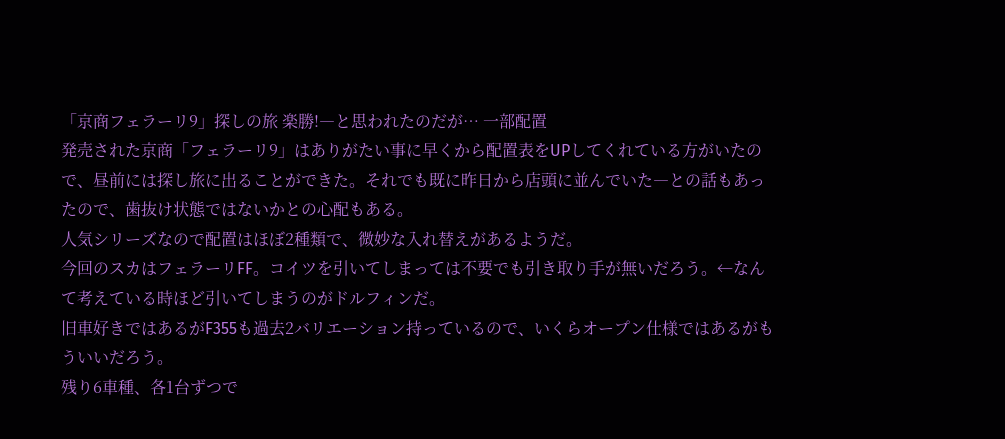「京商フェラーリ9」探しの旅 楽勝!―と思われたのだが… 一部配置
発売された京商「フェラーリ9」はありがたい事に早くから配置表をUPしてくれている方がいたので、昼前には探し旅に出ることができた。それでも既に昨日から店頭に並んでいた―との話もあったので、歯抜け状態ではないかとの心配もある。
人気シリーズなので配置はほぼ2種類で、微妙な入れ替えがあるようだ。
今回のスカはフェラーリFF。コイツを引いてしまっては不要でも引き取り手が無いだろう。←なんて考えている時ほど引いてしまうのがドルフィンだ。
旧車好きではあるがF355も過去2バリエーション持っているので、いくらオープン仕様ではあるがもういいだろう。
残り6車種、各1台ずつで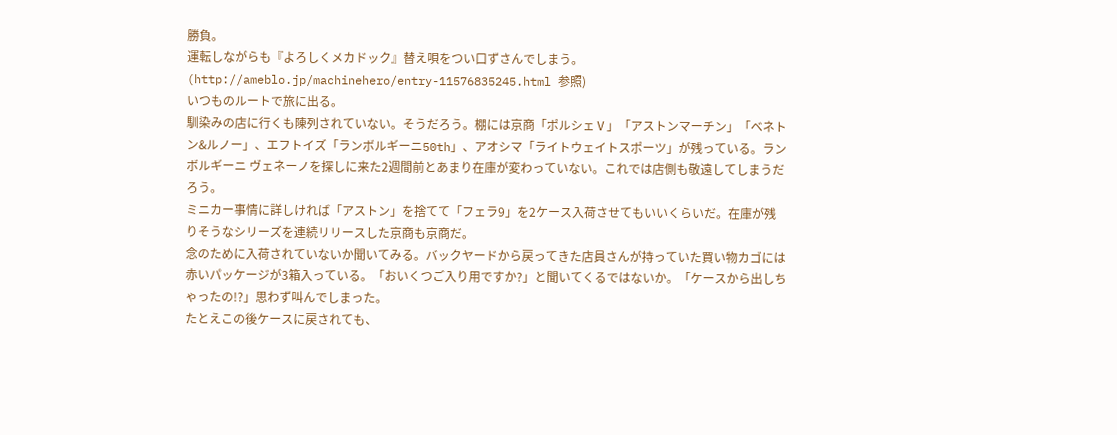勝負。
運転しながらも『よろしくメカドック』替え唄をつい口ずさんでしまう。
(http://ameblo.jp/machinehero/entry-11576835245.html 参照)
いつものルートで旅に出る。
馴染みの店に行くも陳列されていない。そうだろう。棚には京商「ポルシェⅤ」「アストンマーチン」「ベネトン&ルノー」、エフトイズ「ランボルギーニ50th」、アオシマ「ライトウェイトスポーツ」が残っている。ランボルギーニ ヴェネーノを探しに来た2週間前とあまり在庫が変わっていない。これでは店側も敬遠してしまうだろう。
ミニカー事情に詳しければ「アストン」を捨てて「フェラ9」を2ケース入荷させてもいいくらいだ。在庫が残りそうなシリーズを連続リリースした京商も京商だ。
念のために入荷されていないか聞いてみる。バックヤードから戻ってきた店員さんが持っていた買い物カゴには赤いパッケージが3箱入っている。「おいくつご入り用ですか?」と聞いてくるではないか。「ケースから出しちゃったの!?」思わず叫んでしまった。
たとえこの後ケースに戻されても、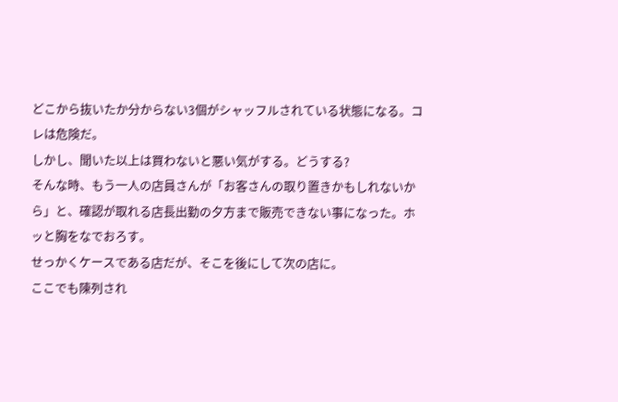どこから抜いたか分からない3個がシャッフルされている状態になる。コレは危険だ。
しかし、聞いた以上は買わないと悪い気がする。どうする?
そんな時、もう一人の店員さんが「お客さんの取り置きかもしれないから」と、確認が取れる店長出勤の夕方まで販売できない事になった。ホッと胸をなでおろす。
せっかくケースである店だが、そこを後にして次の店に。
ここでも陳列され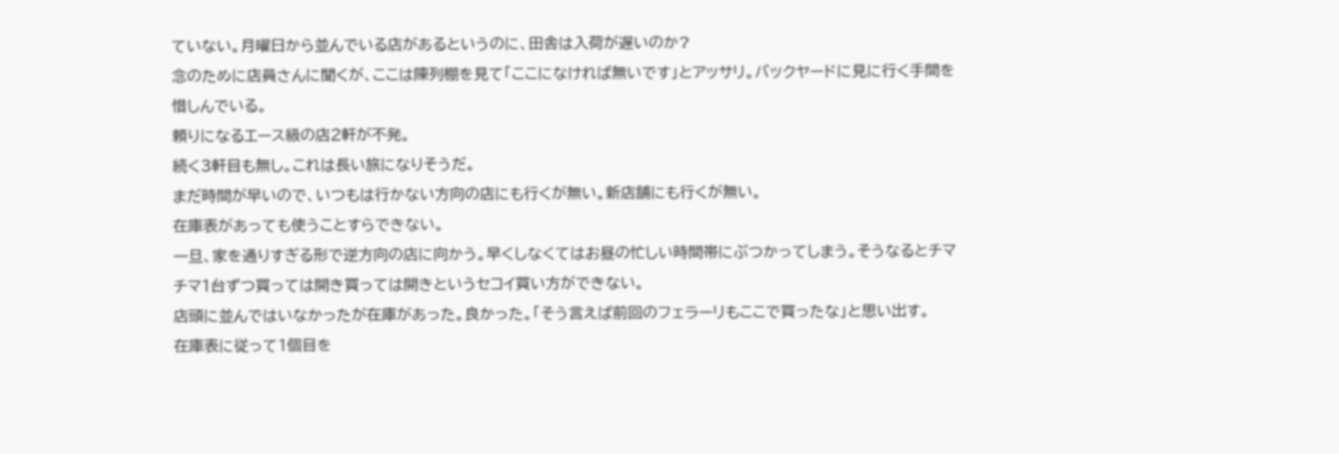ていない。月曜日から並んでいる店があるというのに、田舎は入荷が遅いのか?
念のために店員さんに聞くが、ここは陳列棚を見て「ここになければ無いです」とアッサリ。バックヤードに見に行く手間を惜しんでいる。
頼りになるエース級の店2軒が不発。
続く3軒目も無し。これは長い旅になりそうだ。
まだ時間が早いので、いつもは行かない方向の店にも行くが無い。新店舗にも行くが無い。
在庫表があっても使うことすらできない。
一旦、家を通りすぎる形で逆方向の店に向かう。早くしなくてはお昼の忙しい時間帯にぶつかってしまう。そうなるとチマチマ1台ずつ買っては開き買っては開きというセコイ買い方ができない。
店頭に並んではいなかったが在庫があった。良かった。「そう言えば前回のフェラーリもここで買ったな」と思い出す。
在庫表に従って1個目を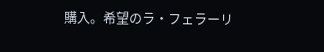購入。希望のラ・フェラーリ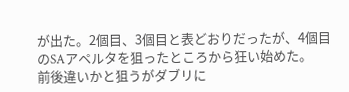が出た。2個目、3個目と表どおりだったが、4個目のSAアペルタを狙ったところから狂い始めた。
前後違いかと狙うがダブリに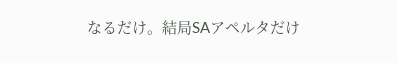なるだけ。結局SAアペルタだけ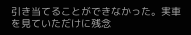引き当てることができなかった。実車を見ていただけに残念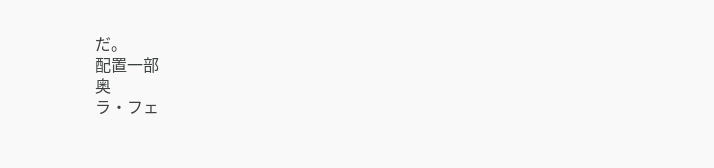だ。
配置一部
奥
ラ・フェ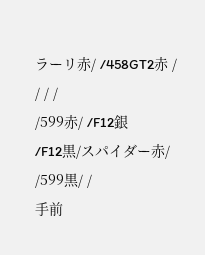ラーリ赤/ /458GT2赤 /
/ / /
/599赤/ /F12銀
/F12黒/スパイダー赤/
/599黒/ /
手前